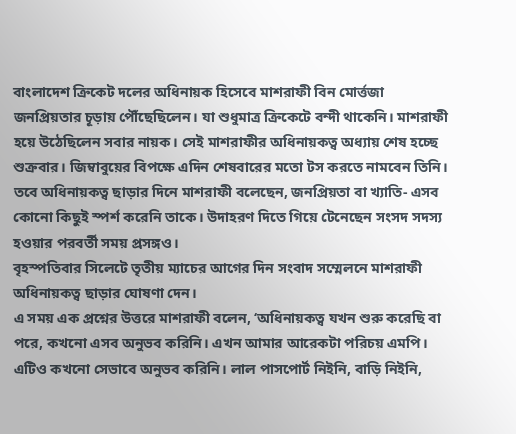বাংলাদেশ ক্রিকেট দলের অধিনায়ক হিসেবে মাশরাফী বিন মোর্ত্তজা জনপ্রিয়তার চূড়ায় পৌঁছেছিলেন। যা শুধুমাত্র ক্রিকেটে বন্দী থাকেনি। মাশরাফী হয়ে উঠেছিলেন সবার নায়ক। সেই মাশরাফীর অধিনায়কত্ব অধ্যায় শেষ হচ্ছে শুক্রবার। জিম্বাবুয়ের বিপক্ষে এদিন শেষবারের মতো টস করতে নামবেন তিনি।
তবে অধিনায়কত্ব ছাড়ার দিনে মাশরাফী বলেছেন, জনপ্রিয়তা বা খ্যাতি- এসব কোনো কিছুই স্পর্শ করেনি তাকে। উদাহরণ দিতে গিয়ে টেনেছেন সংসদ সদস্য হওয়ার পরবর্তী সময় প্রসঙ্গও।
বৃহস্পতিবার সিলেটে তৃতীয় ম্যাচের আগের দিন সংবাদ সম্মেলনে মাশরাফী অধিনায়কত্ব ছাড়ার ঘোষণা দেন।
এ সময় এক প্রশ্নের উত্তরে মাশরাফী বলেন, ‘অধিনায়কত্ব যখন শুরু করেছি বা পরে, কখনো এসব অনুভব করিনি। এখন আমার আরেকটা পরিচয় এমপি। এটিও কখনো সেভাবে অনুভব করিনি। লাল পাসপোর্ট নিইনি, বাড়ি নিইনি,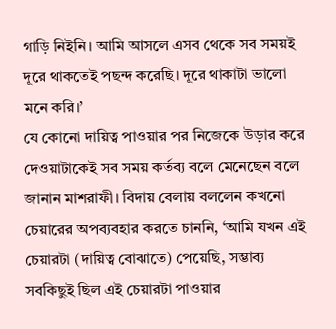গাড়ি নিইনি। আমি আসলে এসব থেকে সব সময়ই দূরে থাকতেই পছন্দ করেছি। দূরে থাকাটা ভালো মনে করি।’
যে কোনো দায়িত্ব পাওয়ার পর নিজেকে উড়ার করে দেওয়াটাকেই সব সময় কর্তব্য বলে মেনেছেন বলে জানান মাশরাফী। বিদায় বেলায় বললেন কখনো চেয়ারের অপব্যবহার করতে চাননি, ‘আমি যখন এই চেয়ারটা (দায়িত্ব বোঝাতে) পেয়েছি, সম্ভাব্য সবকিছুই ছিল এই চেয়ারটা পাওয়ার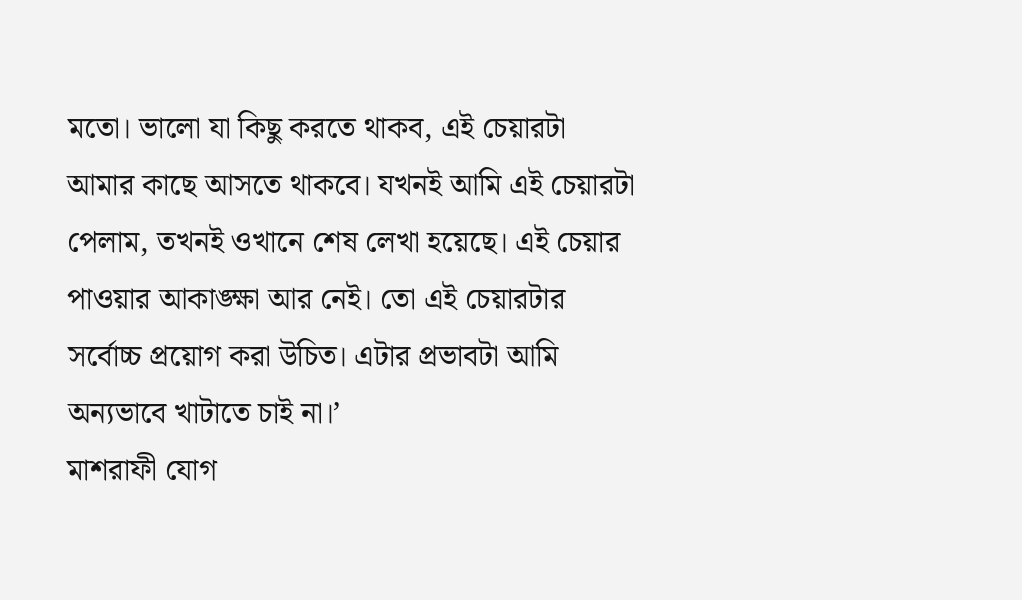মতো। ভালো যা কিছু করতে থাকব, এই চেয়ারটা আমার কাছে আসতে থাকবে। যখনই আমি এই চেয়ারটা পেলাম, তখনই ওখানে শেষ লেখা হয়েছে। এই চেয়ার পাওয়ার আকাঙ্ক্ষা আর নেই। তো এই চেয়ারটার সর্বোচ্চ প্রয়োগ করা উচিত। এটার প্রভাবটা আমি অন্যভাবে খাটাতে চাই না।’
মাশরাফী যোগ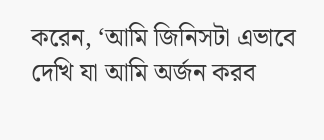করেন, ‘আমি জিনিসটা এভাবে দেখি যা আমি অর্জন করব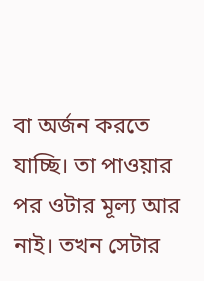বা অর্জন করতে যাচ্ছি। তা পাওয়ার পর ওটার মূল্য আর নাই। তখন সেটার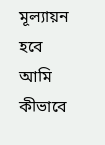মূল্যায়ন হবে আমি কীভাবে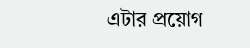এটার প্রয়োগ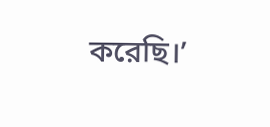করেছি।’